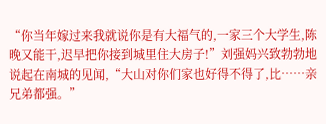“你当年嫁过来我就说你是有大福气的,一家三个大学生,陈晚又能干,迟早把你接到城里住大房子!”刘强妈兴致勃勃地说起在南城的见闻,“大山对你们家也好得不得了,比……亲兄弟都强。”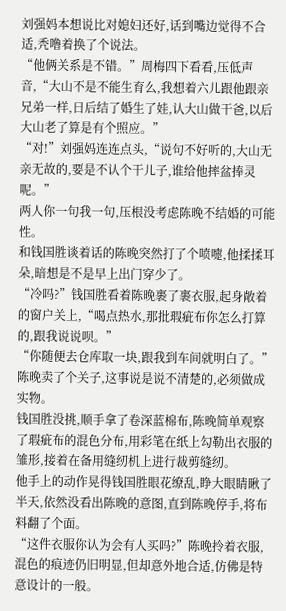刘强妈本想说比对媳妇还好,话到嘴边觉得不合适,秃噜着换了个说法。
“他俩关系是不错。”周梅四下看看,压低声音,“大山不是不能生育么,我想着六儿跟他跟亲兄弟一样,日后结了婚生了娃,认大山做干爸,以后大山老了算是有个照应。”
“对!”刘强妈连连点头,“说句不好听的,大山无亲无故的,要是不认个干儿子,谁给他摔盆捧灵呢。”
两人你一句我一句,压根没考虑陈晚不结婚的可能性。
和钱国胜谈着话的陈晚突然打了个喷嚏,他揉揉耳朵,暗想是不是早上出门穿少了。
“冷吗?”钱国胜看着陈晚裹了裹衣服,起身敞着的窗户关上,“喝点热水,那批瑕疵布你怎么打算的,跟我说说呗。”
“你随便去仓库取一块,跟我到车间就明白了。”陈晚卖了个关子,这事说是说不清楚的,必须做成实物。
钱国胜没挑,顺手拿了卷深蓝棉布,陈晚简单观察了瑕疵布的混色分布,用彩笔在纸上勾勒出衣服的雏形,接着在备用缝纫机上进行裁剪缝纫。
他手上的动作晃得钱国胜眼花缭乱,睁大眼睛瞅了半天,依然没看出陈晚的意图,直到陈晚停手,将布料翻了个面。
“这件衣服你认为会有人买吗?”陈晚拎着衣服,混色的痕迹仍旧明显,但却意外地合适,仿佛是特意设计的一般。